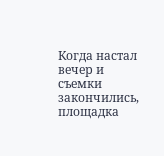Когда настал вечер и съемки закончились, площадка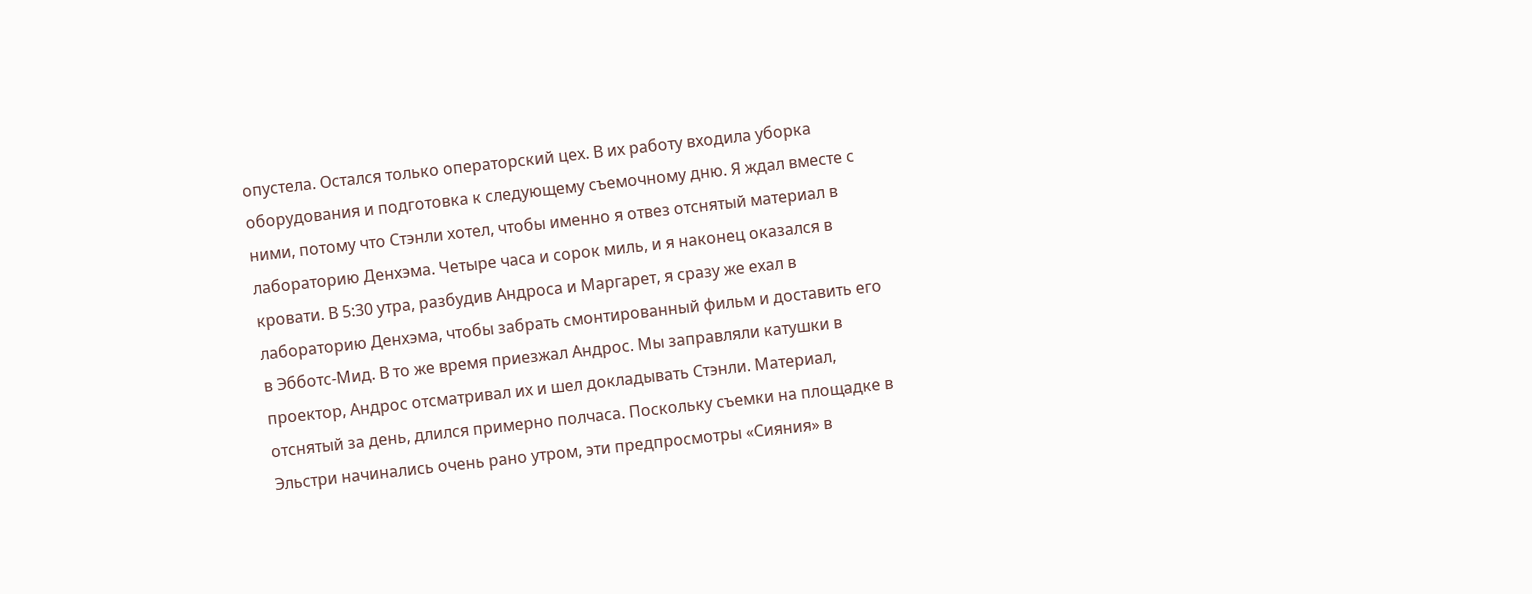опустела. Остался только операторский цех. В их работу входила уборка оборудования и подготовка к следующему съемочному дню. Я ждал вместе с ними, потому что Стэнли хотел, чтобы именно я отвез отснятый материал в лабораторию Денхэма. Четыре часа и сорок миль, и я наконец оказался в кровати. В 5:30 утра, разбудив Андроса и Маргарет, я сразу же ехал в лабораторию Денхэма, чтобы забрать смонтированный фильм и доставить его в Эбботс-Мид. В то же время приезжал Андрос. Мы заправляли катушки в проектор, Андрос отсматривал их и шел докладывать Стэнли. Материал, отснятый за день, длился примерно полчаса. Поскольку съемки на площадке в Эльстри начинались очень рано утром, эти предпросмотры «Сияния» в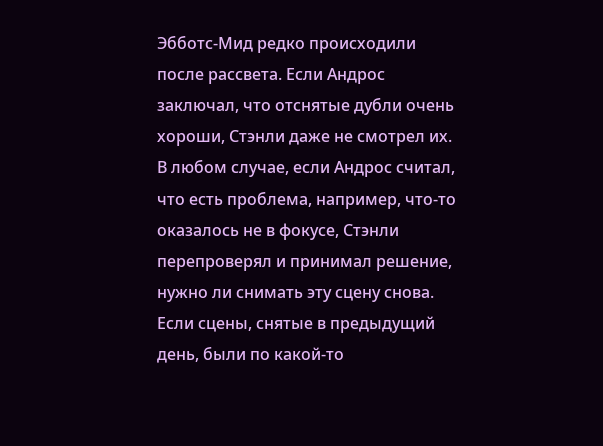Эбботс-Мид редко происходили после рассвета. Если Андрос заключал, что отснятые дубли очень хороши, Стэнли даже не смотрел их. В любом случае, если Андрос считал, что есть проблема, например, что-то оказалось не в фокусе, Стэнли перепроверял и принимал решение, нужно ли снимать эту сцену снова. Если сцены, снятые в предыдущий день, были по какой-то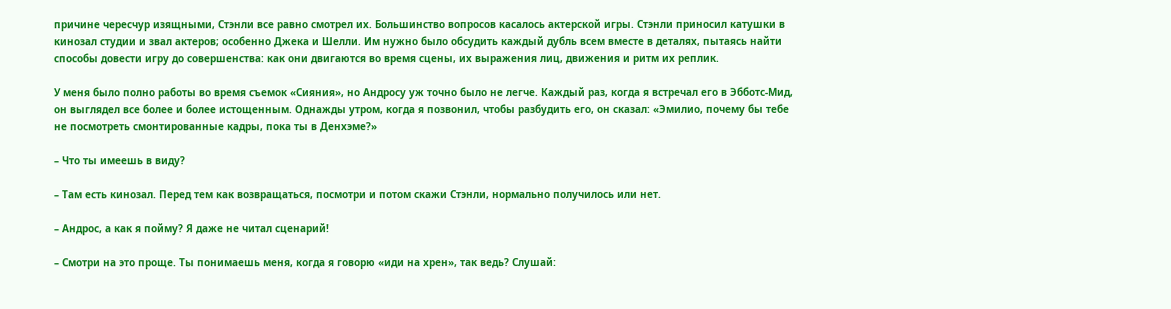причине чересчур изящными, Стэнли все равно смотрел их. Большинство вопросов касалось актерской игры. Стэнли приносил катушки в кинозал студии и звал актеров; особенно Джека и Шелли. Им нужно было обсудить каждый дубль всем вместе в деталях, пытаясь найти способы довести игру до совершенства: как они двигаются во время сцены, их выражения лиц, движения и ритм их реплик.

У меня было полно работы во время съемок «Сияния», но Андросу уж точно было не легче. Каждый раз, когда я встречал его в Эбботс-Мид, он выглядел все более и более истощенным. Однажды утром, когда я позвонил, чтобы разбудить его, он сказал: «Эмилио, почему бы тебе не посмотреть смонтированные кадры, пока ты в Денхэме?»

– Что ты имеешь в виду?

– Там есть кинозал. Перед тем как возвращаться, посмотри и потом скажи Стэнли, нормально получилось или нет.

– Андрос, а как я пойму? Я даже не читал сценарий!

– Смотри на это проще. Ты понимаешь меня, когда я говорю «иди на хрен», так ведь? Слушай: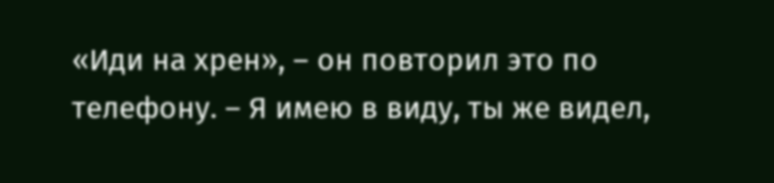«Иди на хрен», – он повторил это по телефону. – Я имею в виду, ты же видел,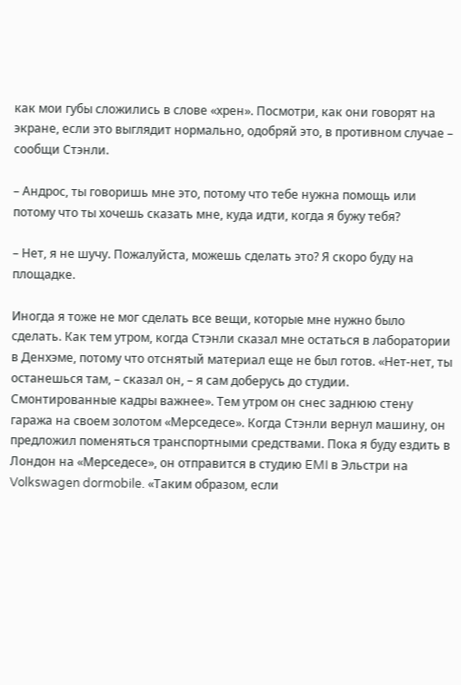как мои губы сложились в слове «хрен». Посмотри, как они говорят на экране, если это выглядит нормально, одобряй это, в противном случае – сообщи Стэнли.

– Андрос, ты говоришь мне это, потому что тебе нужна помощь или потому что ты хочешь сказать мне, куда идти, когда я бужу тебя?

– Нет, я не шучу. Пожалуйста, можешь сделать это? Я скоро буду на площадке.

Иногда я тоже не мог сделать все вещи, которые мне нужно было сделать. Как тем утром, когда Стэнли сказал мне остаться в лаборатории в Денхэме, потому что отснятый материал еще не был готов. «Нет-нет, ты останешься там, – сказал он, – я сам доберусь до студии. Смонтированные кадры важнее». Тем утром он снес заднюю стену гаража на своем золотом «Мерседесе». Когда Стэнли вернул машину, он предложил поменяться транспортными средствами. Пока я буду ездить в Лондон на «Мерседесе», он отправится в студию EMI в Эльстри на Volkswagen dormobile. «Таким образом, если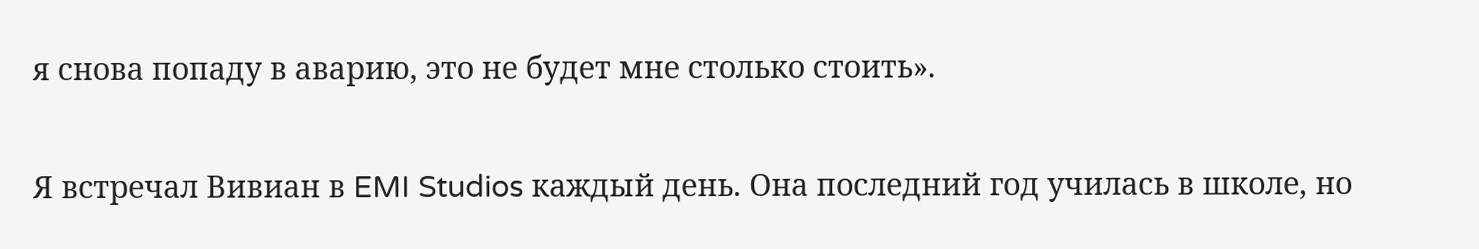я снова попаду в аварию, это не будет мне столько стоить».

Я встречал Вивиан в EMI Studios каждый день. Она последний год училась в школе, но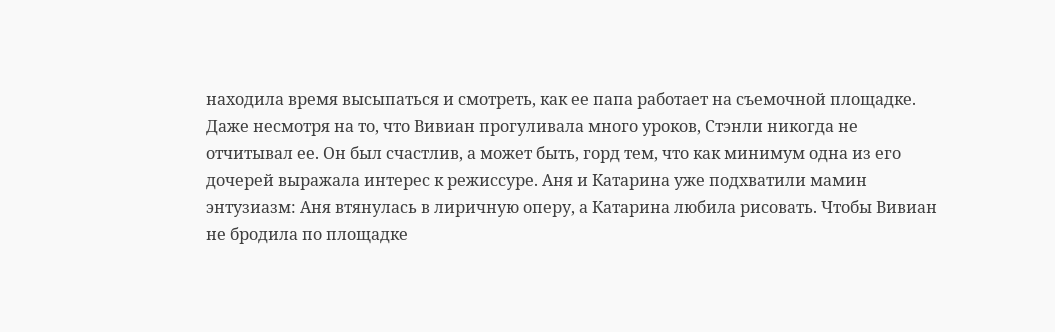находила время высыпаться и смотреть, как ее папа работает на съемочной площадке. Даже несмотря на то, что Вивиан прогуливала много уроков, Стэнли никогда не отчитывал ее. Он был счастлив, а может быть, горд тем, что как минимум одна из его дочерей выражала интерес к режиссуре. Аня и Катарина уже подхватили мамин энтузиазм: Аня втянулась в лиричную оперу, а Катарина любила рисовать. Чтобы Вивиан не бродила по площадке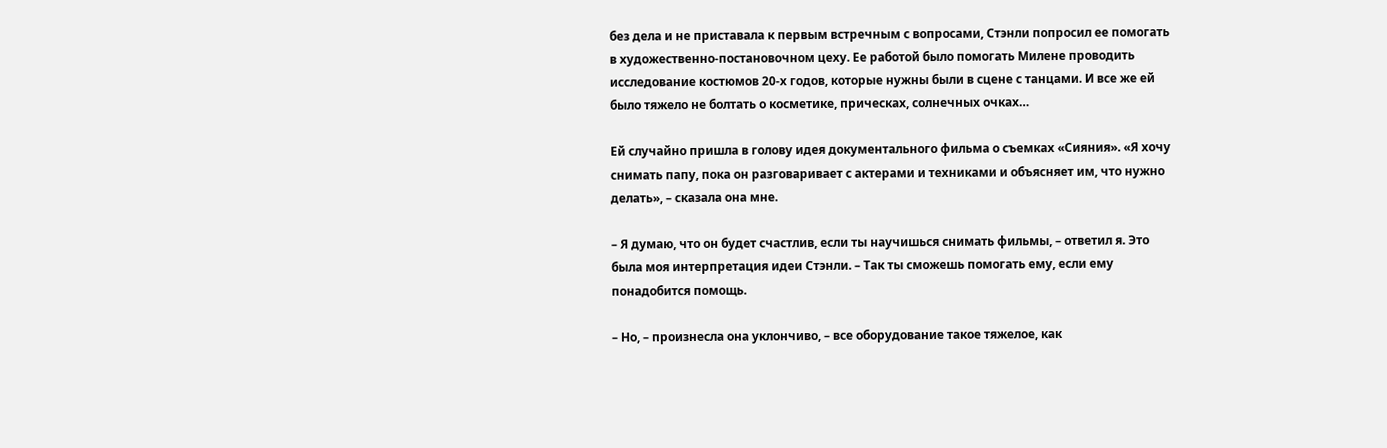без дела и не приставала к первым встречным с вопросами, Стэнли попросил ее помогать в художественно-постановочном цеху. Ее работой было помогать Милене проводить исследование костюмов 20-х годов, которые нужны были в сцене с танцами. И все же ей было тяжело не болтать о косметике, прическах, солнечных очках…

Ей случайно пришла в голову идея документального фильма о съемках «Сияния». «Я хочу снимать папу, пока он разговаривает с актерами и техниками и объясняет им, что нужно делать», – сказала она мне.

– Я думаю, что он будет счастлив, если ты научишься снимать фильмы, – ответил я. Это была моя интерпретация идеи Стэнли. – Так ты сможешь помогать ему, если ему понадобится помощь.

– Но, – произнесла она уклончиво, – все оборудование такое тяжелое, как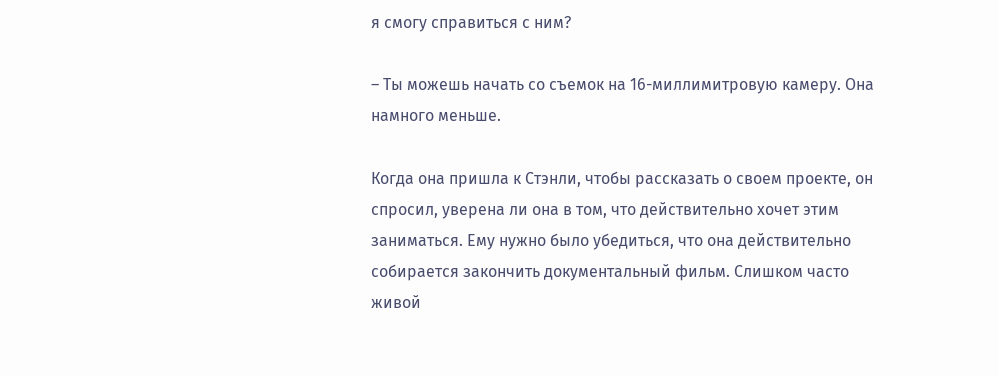я смогу справиться с ним?

– Ты можешь начать со съемок на 16-миллимитровую камеру. Она намного меньше.

Когда она пришла к Стэнли, чтобы рассказать о своем проекте, он спросил, уверена ли она в том, что действительно хочет этим заниматься. Ему нужно было убедиться, что она действительно собирается закончить документальный фильм. Слишком часто живой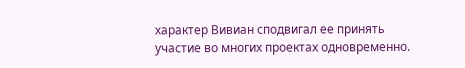характер Вивиан сподвигал ее принять участие во многих проектах одновременно.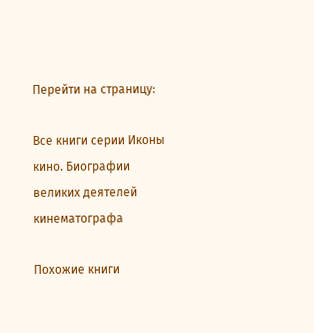Перейти на страницу:

Все книги серии Иконы кино. Биографии великих деятелей кинематографа

Похожие книги